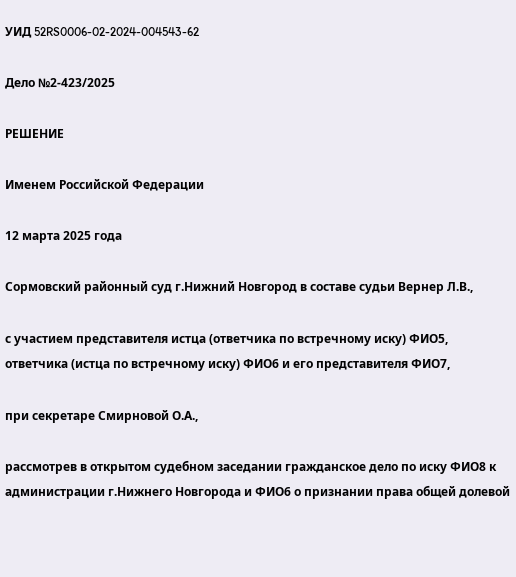УИД 52RS0006-02-2024-004543-62

Дело №2-423/2025

РЕШЕНИЕ

Именем Российской Федерации

12 марта 2025 года

Сормовский районный суд г.Нижний Новгород в составе судьи Вернер Л.В.,

с участием представителя истца (ответчика по встречному иску) ФИО5, ответчика (истца по встречному иску) ФИО6 и его представителя ФИО7,

при секретаре Смирновой О.А.,

рассмотрев в открытом судебном заседании гражданское дело по иску ФИО8 к администрации г.Нижнего Новгорода и ФИО6 о признании права общей долевой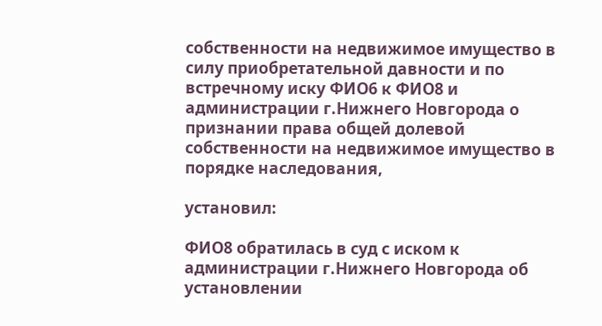собственности на недвижимое имущество в силу приобретательной давности и по встречному иску ФИО6 к ФИО8 и администрации г.Нижнего Новгорода о признании права общей долевой собственности на недвижимое имущество в порядке наследования,

установил:

ФИО8 обратилась в суд с иском к администрации г.Нижнего Новгорода об установлении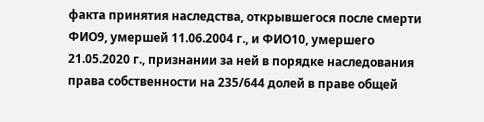факта принятия наследства, открывшегося после смерти ФИО9, умершей 11.06.2004 г., и ФИО10, умершего 21.05.2020 г., признании за ней в порядке наследования права собственности на 235/644 долей в праве общей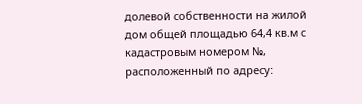долевой собственности на жилой дом общей площадью 64,4 кв.м с кадастровым номером №, расположенный по адресу: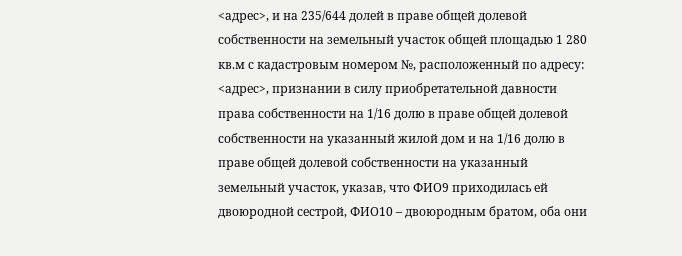<адрес>, и на 235/644 долей в праве общей долевой собственности на земельный участок общей площадью 1 280 кв.м с кадастровым номером №, расположенный по адресу: <адрес>, признании в силу приобретательной давности права собственности на 1/16 долю в праве общей долевой собственности на указанный жилой дом и на 1/16 долю в праве общей долевой собственности на указанный земельный участок, указав, что ФИО9 приходилась ей двоюродной сестрой, ФИО10 – двоюродным братом, оба они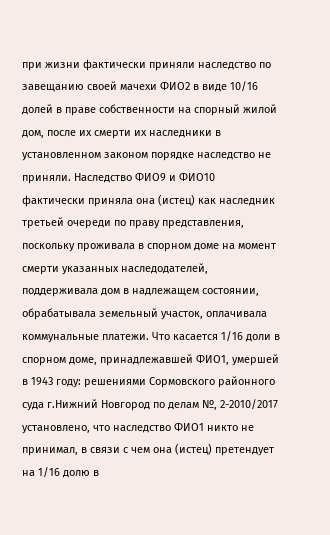при жизни фактически приняли наследство по завещанию своей мачехи ФИО2 в виде 10/16 долей в праве собственности на спорный жилой дом, после их смерти их наследники в установленном законом порядке наследство не приняли. Наследство ФИО9 и ФИО10 фактически приняла она (истец) как наследник третьей очереди по праву представления, поскольку проживала в спорном доме на момент смерти указанных наследодателей, поддерживала дом в надлежащем состоянии, обрабатывала земельный участок, оплачивала коммунальные платежи. Что касается 1/16 доли в спорном доме, принадлежавшей ФИО1, умершей в 1943 году: решениями Сормовского районного суда г.Нижний Новгород по делам №, 2-2010/2017 установлено, что наследство ФИО1 никто не принимал, в связи с чем она (истец) претендует на 1/16 долю в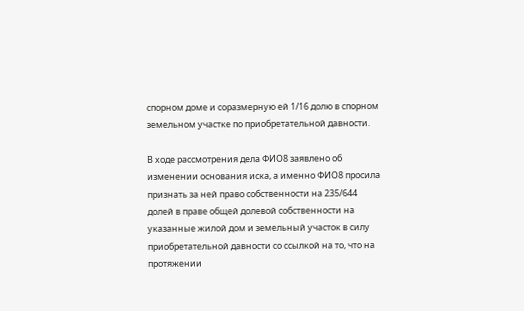спорном доме и соразмерную ей 1/16 долю в спорном земельном участке по приобретательной давности.

В ходе рассмотрения дела ФИО8 заявлено об изменении основания иска, а именно ФИО8 просила признать за ней право собственности на 235/644 долей в праве общей долевой собственности на указанные жилой дом и земельный участок в силу приобретательной давности со ссылкой на то, что на протяжении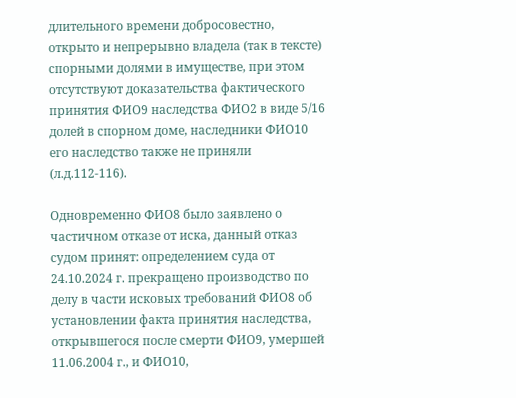длительного времени добросовестно, открыто и непрерывно владела (так в тексте) спорными долями в имуществе, при этом отсутствуют доказательства фактического принятия ФИО9 наследства ФИО2 в виде 5/16 долей в спорном доме, наследники ФИО10 его наследство также не приняли (л.д.112-116).

Одновременно ФИО8 было заявлено о частичном отказе от иска, данный отказ судом принят: определением суда от 24.10.2024 г. прекращено производство по делу в части исковых требований ФИО8 об установлении факта принятия наследства, открывшегося после смерти ФИО9, умершей 11.06.2004 г., и ФИО10,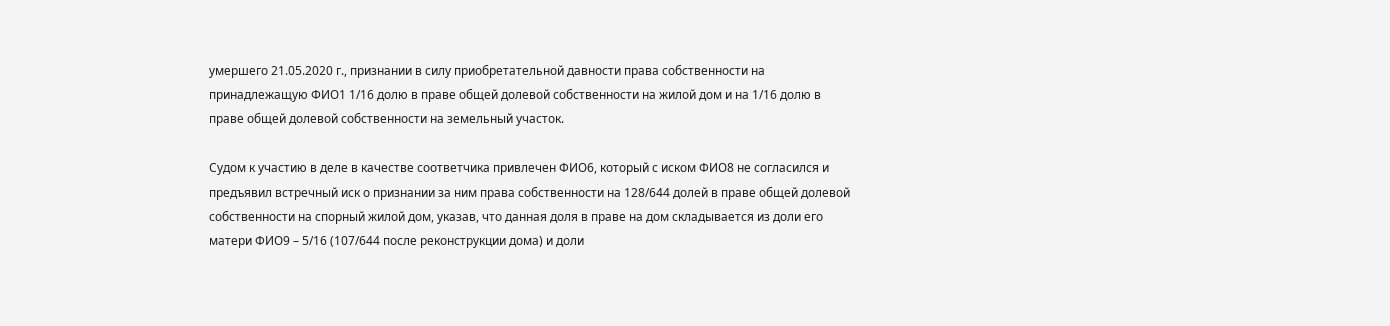умершего 21.05.2020 г., признании в силу приобретательной давности права собственности на принадлежащую ФИО1 1/16 долю в праве общей долевой собственности на жилой дом и на 1/16 долю в праве общей долевой собственности на земельный участок.

Судом к участию в деле в качестве соответчика привлечен ФИО6, который с иском ФИО8 не согласился и предъявил встречный иск о признании за ним права собственности на 128/644 долей в праве общей долевой собственности на спорный жилой дом, указав, что данная доля в праве на дом складывается из доли его матери ФИО9 – 5/16 (107/644 после реконструкции дома) и доли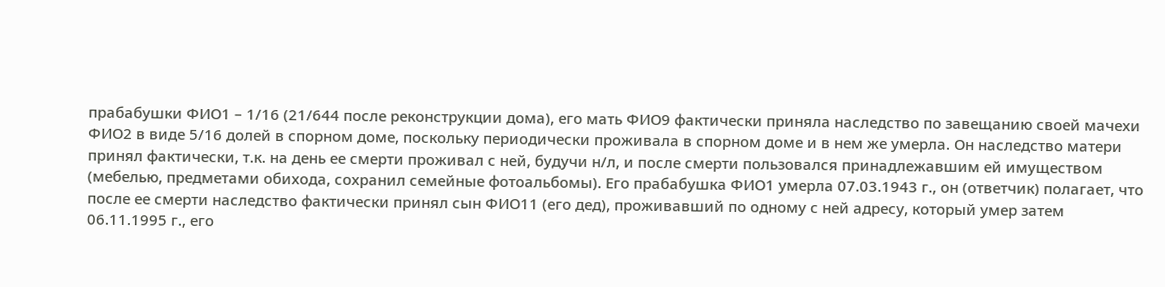прабабушки ФИО1 – 1/16 (21/644 после реконструкции дома), его мать ФИО9 фактически приняла наследство по завещанию своей мачехи ФИО2 в виде 5/16 долей в спорном доме, поскольку периодически проживала в спорном доме и в нем же умерла. Он наследство матери принял фактически, т.к. на день ее смерти проживал с ней, будучи н/л, и после смерти пользовался принадлежавшим ей имуществом (мебелью, предметами обихода, сохранил семейные фотоальбомы). Его прабабушка ФИО1 умерла 07.03.1943 г., он (ответчик) полагает, что после ее смерти наследство фактически принял сын ФИО11 (его дед), проживавший по одному с ней адресу, который умер затем 06.11.1995 г., его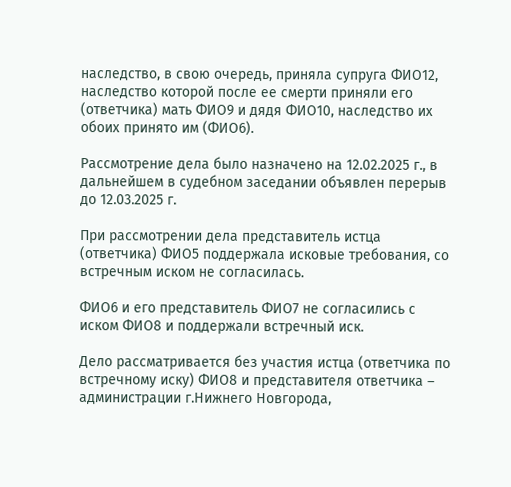наследство, в свою очередь, приняла супруга ФИО12, наследство которой после ее смерти приняли его (ответчика) мать ФИО9 и дядя ФИО10, наследство их обоих принято им (ФИО6).

Рассмотрение дела было назначено на 12.02.2025 г., в дальнейшем в судебном заседании объявлен перерыв до 12.03.2025 г.

При рассмотрении дела представитель истца (ответчика) ФИО5 поддержала исковые требования, со встречным иском не согласилась.

ФИО6 и его представитель ФИО7 не согласились с иском ФИО8 и поддержали встречный иск.

Дело рассматривается без участия истца (ответчика по встречному иску) ФИО8 и представителя ответчика – администрации г.Нижнего Новгорода,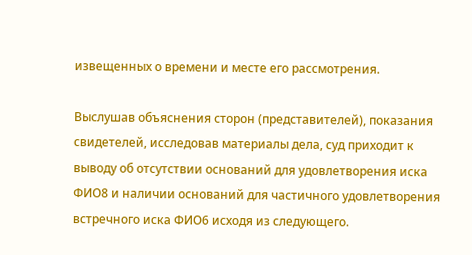извещенных о времени и месте его рассмотрения.

Выслушав объяснения сторон (представителей), показания свидетелей, исследовав материалы дела, суд приходит к выводу об отсутствии оснований для удовлетворения иска ФИО8 и наличии оснований для частичного удовлетворения встречного иска ФИО6 исходя из следующего.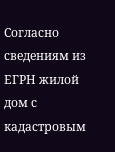Согласно сведениям из ЕГРН жилой дом с кадастровым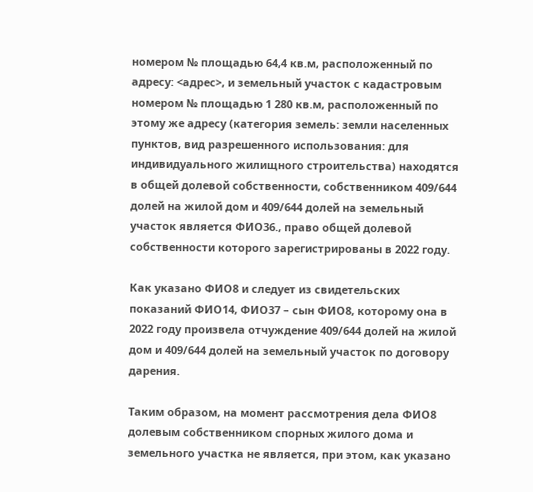номером № площадью 64,4 кв.м, расположенный по адресу: <адрес>, и земельный участок с кадастровым номером № площадью 1 280 кв.м, расположенный по этому же адресу (категория земель: земли населенных пунктов, вид разрешенного использования: для индивидуального жилищного строительства) находятся в общей долевой собственности, собственником 409/644 долей на жилой дом и 409/644 долей на земельный участок является ФИО36., право общей долевой собственности которого зарегистрированы в 2022 году.

Как указано ФИО8 и следует из свидетельских показаний ФИО14, ФИО37 – сын ФИО8, которому она в 2022 году произвела отчуждение 409/644 долей на жилой дом и 409/644 долей на земельный участок по договору дарения.

Таким образом, на момент рассмотрения дела ФИО8 долевым собственником спорных жилого дома и земельного участка не является, при этом, как указано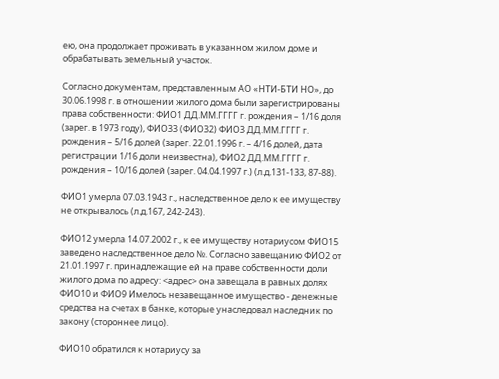ею, она продолжает проживать в указанном жилом доме и обрабатывать земельный участок.

Согласно документам, представленным АО «НТИ-БТИ НО», до 30.06.1998 г. в отношении жилого дома были зарегистрированы права собственности: ФИО1 ДД.ММ.ГГГГ г. рождения – 1/16 доля (зарег. в 1973 году), ФИО33 (ФИО32) ФИО3 ДД.ММ.ГГГГ г. рождения – 5/16 долей (зарег. 22.01.1996 г. – 4/16 долей, дата регистрации 1/16 доли неизвестна), ФИО2 ДД.ММ.ГГГГ г. рождения – 10/16 долей (зарег. 04.04.1997 г.) (л.д.131-133, 87-88).

ФИО1 умерла 07.03.1943 г., наследственное дело к ее имуществу не открывалось (л.д.167, 242-243).

ФИО12 умерла 14.07.2002 г., к ее имуществу нотариусом ФИО15 заведено наследственное дело №. Согласно завещанию ФИО2 от 21.01.1997 г. принадлежащие ей на праве собственности доли жилого дома по адресу: <адрес> она завещала в равных долях ФИО10 и ФИО9 Имелось незавещанное имущество - денежные средства на счетах в банке, которые унаследовал наследник по закону (стороннее лицо).

ФИО10 обратился к нотариусу за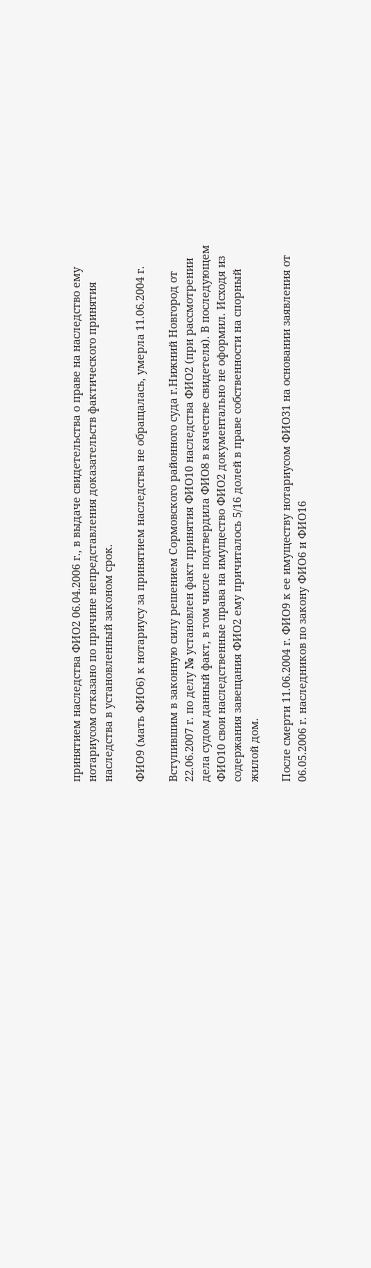принятием наследства ФИО2 06.04.2006 г., в выдаче свидетельства о праве на наследство ему нотариусом отказано по причине непредставления доказательств фактического принятия наследства в установленный законом срок.

ФИО9 (мать ФИО6) к нотариусу за принятием наследства не обращалась, умерла 11.06.2004 г.

Вступившим в законную силу решением Сормовского районного суда г.Нижний Новгород от 22.06.2007 г. по делу № установлен факт принятия ФИО10 наследства ФИО2 (при рассмотрении дела судом данный факт, в том числе подтвердила ФИО8 в качестве свидетеля). В последующем ФИО10 свои наследственные права на имущество ФИО2 документально не оформил. Исходя из содержания завещания ФИО2 ему причиталось 5/16 долей в праве собственности на спорный жилой дом.

После смерти 11.06.2004 г. ФИО9 к ее имуществу нотариусом ФИО31 на основании заявления от 06.05.2006 г. наследников по закону ФИО6 и ФИО16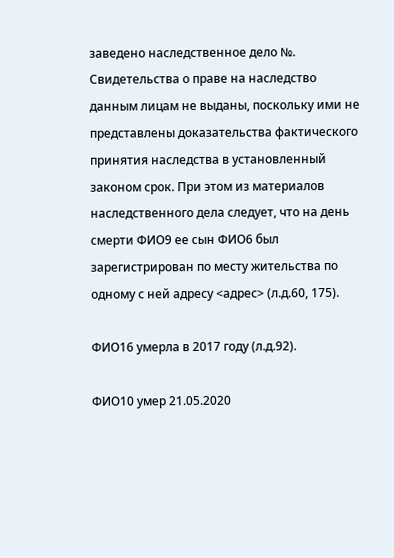заведено наследственное дело №. Свидетельства о праве на наследство данным лицам не выданы, поскольку ими не представлены доказательства фактического принятия наследства в установленный законом срок. При этом из материалов наследственного дела следует, что на день смерти ФИО9 ее сын ФИО6 был зарегистрирован по месту жительства по одному с ней адресу <адрес> (л.д.60, 175).

ФИО16 умерла в 2017 году (л.д.92).

ФИО10 умер 21.05.2020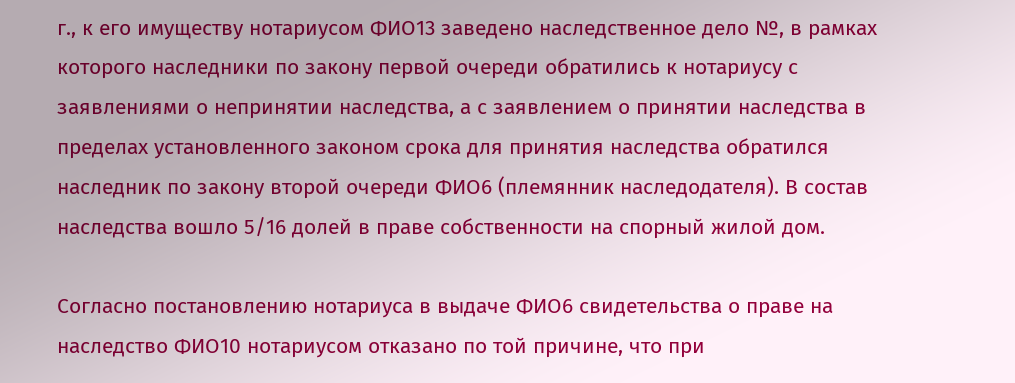г., к его имуществу нотариусом ФИО13 заведено наследственное дело №, в рамках которого наследники по закону первой очереди обратились к нотариусу с заявлениями о непринятии наследства, а с заявлением о принятии наследства в пределах установленного законом срока для принятия наследства обратился наследник по закону второй очереди ФИО6 (племянник наследодателя). В состав наследства вошло 5/16 долей в праве собственности на спорный жилой дом.

Согласно постановлению нотариуса в выдаче ФИО6 свидетельства о праве на наследство ФИО10 нотариусом отказано по той причине, что при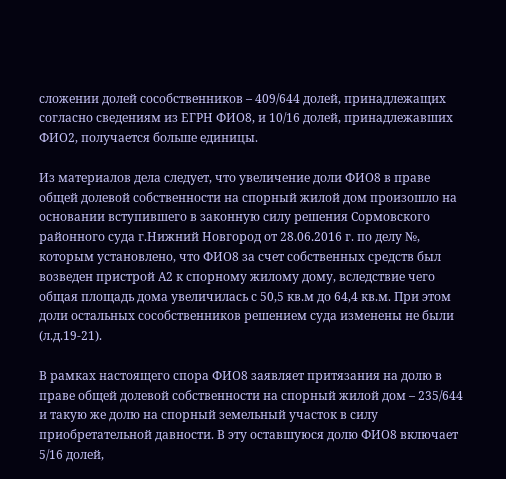сложении долей сособственников – 409/644 долей, принадлежащих согласно сведениям из ЕГРН ФИО8, и 10/16 долей, принадлежавших ФИО2, получается больше единицы.

Из материалов дела следует, что увеличение доли ФИО8 в праве общей долевой собственности на спорный жилой дом произошло на основании вступившего в законную силу решения Сормовского районного суда г.Нижний Новгород от 28.06.2016 г. по делу №, которым установлено, что ФИО8 за счет собственных средств был возведен пристрой А2 к спорному жилому дому, вследствие чего общая площадь дома увеличилась с 50,5 кв.м до 64,4 кв.м. При этом доли остальных сособственников решением суда изменены не были (л.д.19-21).

В рамках настоящего спора ФИО8 заявляет притязания на долю в праве общей долевой собственности на спорный жилой дом – 235/644 и такую же долю на спорный земельный участок в силу приобретательной давности. В эту оставшуюся долю ФИО8 включает 5/16 долей,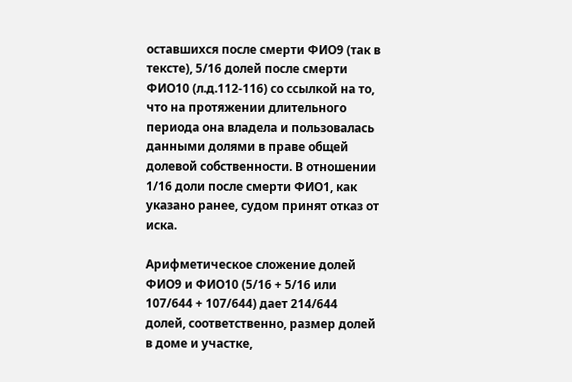оставшихся после смерти ФИО9 (так в тексте), 5/16 долей после смерти ФИО10 (л.д.112-116) со ссылкой на то, что на протяжении длительного периода она владела и пользовалась данными долями в праве общей долевой собственности. В отношении 1/16 доли после смерти ФИО1, как указано ранее, судом принят отказ от иска.

Арифметическое сложение долей ФИО9 и ФИО10 (5/16 + 5/16 или 107/644 + 107/644) дает 214/644 долей, соответственно, размер долей в доме и участке,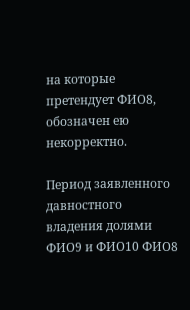на которые претендует ФИО8, обозначен ею некорректно.

Период заявленного давностного владения долями ФИО9 и ФИО10 ФИО8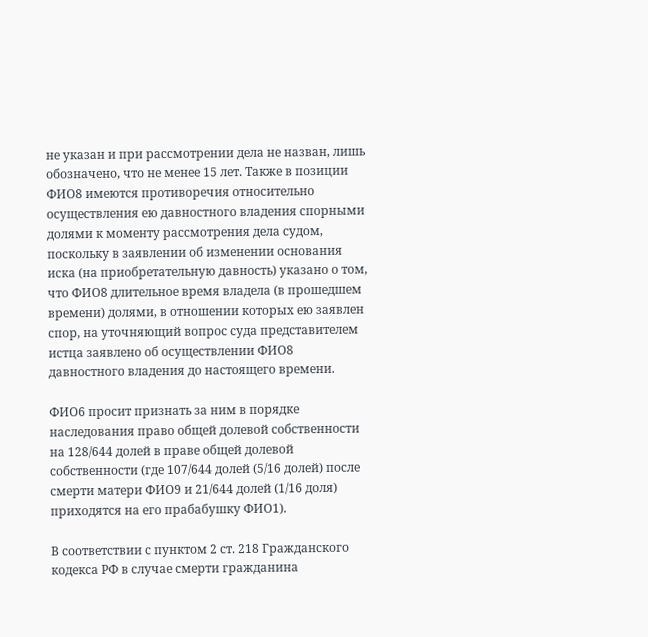не указан и при рассмотрении дела не назван, лишь обозначено, что не менее 15 лет. Также в позиции ФИО8 имеются противоречия относительно осуществления ею давностного владения спорными долями к моменту рассмотрения дела судом, поскольку в заявлении об изменении основания иска (на приобретательную давность) указано о том, что ФИО8 длительное время владела (в прошедшем времени) долями, в отношении которых ею заявлен спор, на уточняющий вопрос суда представителем истца заявлено об осуществлении ФИО8 давностного владения до настоящего времени.

ФИО6 просит признать за ним в порядке наследования право общей долевой собственности на 128/644 долей в праве общей долевой собственности (где 107/644 долей (5/16 долей) после смерти матери ФИО9 и 21/644 долей (1/16 доля) приходятся на его прабабушку ФИО1).

В соответствии с пунктом 2 ст. 218 Гражданского кодекса РФ в случае смерти гражданина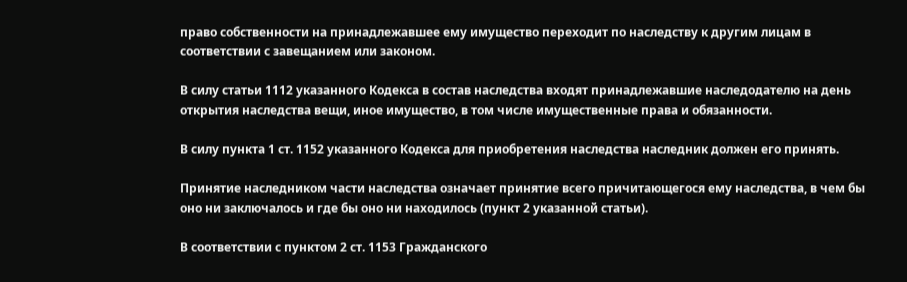право собственности на принадлежавшее ему имущество переходит по наследству к другим лицам в соответствии с завещанием или законом.

В силу статьи 1112 указанного Кодекса в состав наследства входят принадлежавшие наследодателю на день открытия наследства вещи, иное имущество, в том числе имущественные права и обязанности.

В силу пункта 1 ст. 1152 указанного Кодекса для приобретения наследства наследник должен его принять.

Принятие наследником части наследства означает принятие всего причитающегося ему наследства, в чем бы оно ни заключалось и где бы оно ни находилось (пункт 2 указанной статьи).

В соответствии с пунктом 2 ст. 1153 Гражданского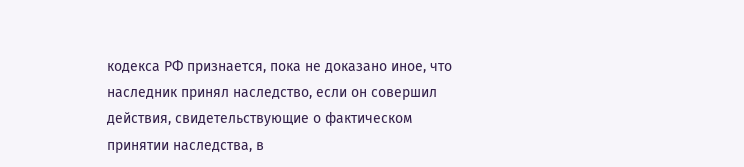кодекса РФ признается, пока не доказано иное, что наследник принял наследство, если он совершил действия, свидетельствующие о фактическом принятии наследства, в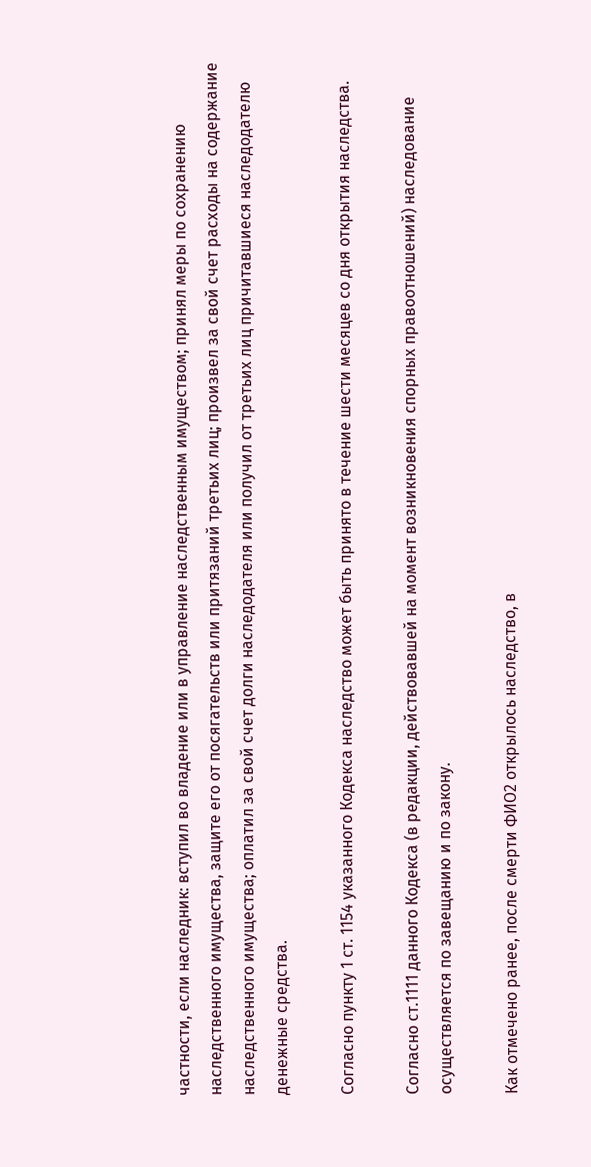частности, если наследник: вступил во владение или в управление наследственным имуществом; принял меры по сохранению наследственного имущества, защите его от посягательств или притязаний третьих лиц; произвел за свой счет расходы на содержание наследственного имущества; оплатил за свой счет долги наследодателя или получил от третьих лиц причитавшиеся наследодателю денежные средства.

Согласно пункту 1 ст. 1154 указанного Кодекса наследство может быть принято в течение шести месяцев со дня открытия наследства.

Согласно ст.1111 данного Кодекса (в редакции, действовавшей на момент возникновения спорных правоотношений) наследование осуществляется по завещанию и по закону.

Как отмечено ранее, после смерти ФИО2 открылось наследство, в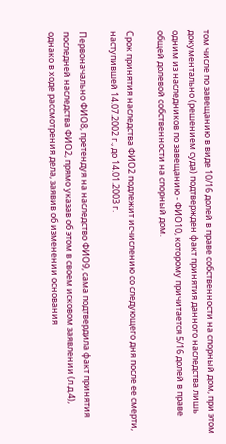том числе по завещанию в виде 10/16 долей в праве собственности на спорный дом, при этом документально (решением суда) подтвержден факт принятия данного наследства лишь одним из наследников по завещанию - ФИО10, которому причитается 5/16 долей в праве общей долевой собственности на спорный дом.

Срок принятия наследства ФИО2 подлежит исчислению со следующего дня после ее смерти, наступившей 14.07.2002 г., до 14.01.2003 г.

Первоначально ФИО8, претендуя на наследство ФИО9, сама подтвердила факт принятия последней наследства ФИО2, прямо указав об этом в своем исковом заявлении (л.д.4), однако в ходе рассмотрения дела, заявив об изменении основания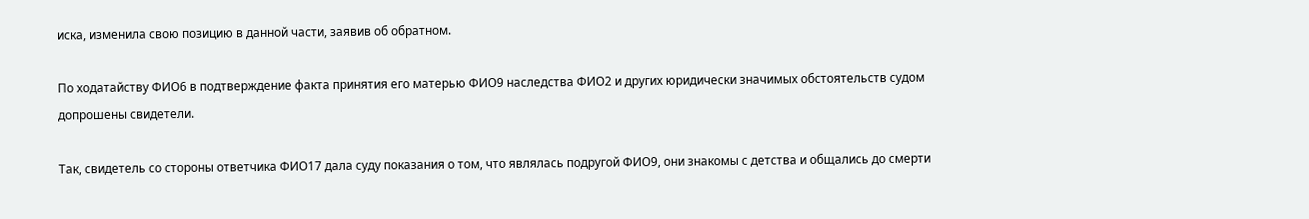иска, изменила свою позицию в данной части, заявив об обратном.

По ходатайству ФИО6 в подтверждение факта принятия его матерью ФИО9 наследства ФИО2 и других юридически значимых обстоятельств судом допрошены свидетели.

Так, свидетель со стороны ответчика ФИО17 дала суду показания о том, что являлась подругой ФИО9, они знакомы с детства и общались до смерти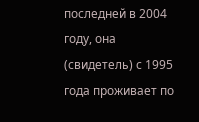последней в 2004 году, она (свидетель) с 1995 года проживает по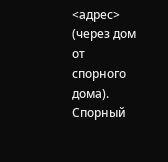<адрес> (через дом от спорного дома). Спорный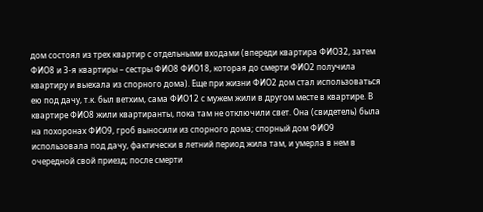дом состоял из трех квартир с отдельными входами (впереди квартира ФИО32, затем ФИО8 и 3-я квартиры – сестры ФИО8 ФИО18, которая до смерти ФИО2 получила квартиру и выехала из спорного дома). Еще при жизни ФИО2 дом стал использоваться ею под дачу, т.к. был ветхим, сама ФИО12 с мужем жили в другом месте в квартире. В квартире ФИО8 жили квартиранты, пока там не отключили свет. Она (свидетель) была на похоронах ФИО9, гроб выносили из спорного дома; спорный дом ФИО9 использовала под дачу, фактически в летний период жила там, и умерла в нем в очередной свой приезд; после смерти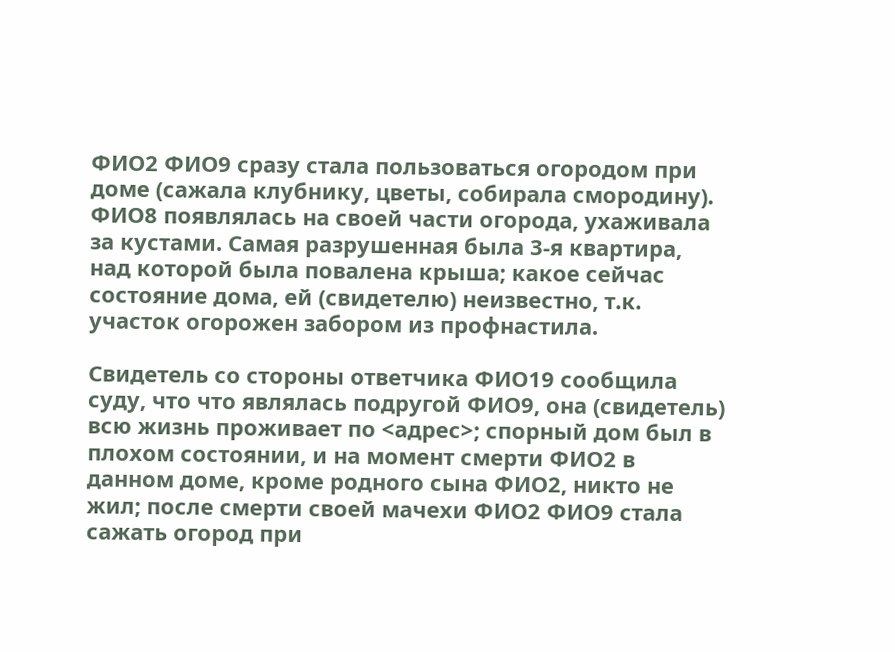ФИО2 ФИО9 сразу стала пользоваться огородом при доме (сажала клубнику, цветы, собирала смородину). ФИО8 появлялась на своей части огорода, ухаживала за кустами. Самая разрушенная была 3-я квартира, над которой была повалена крыша; какое сейчас состояние дома, ей (свидетелю) неизвестно, т.к. участок огорожен забором из профнастила.

Свидетель со стороны ответчика ФИО19 сообщила суду, что что являлась подругой ФИО9, она (свидетель) всю жизнь проживает по <адрес>; спорный дом был в плохом состоянии, и на момент смерти ФИО2 в данном доме, кроме родного сына ФИО2, никто не жил; после смерти своей мачехи ФИО2 ФИО9 стала сажать огород при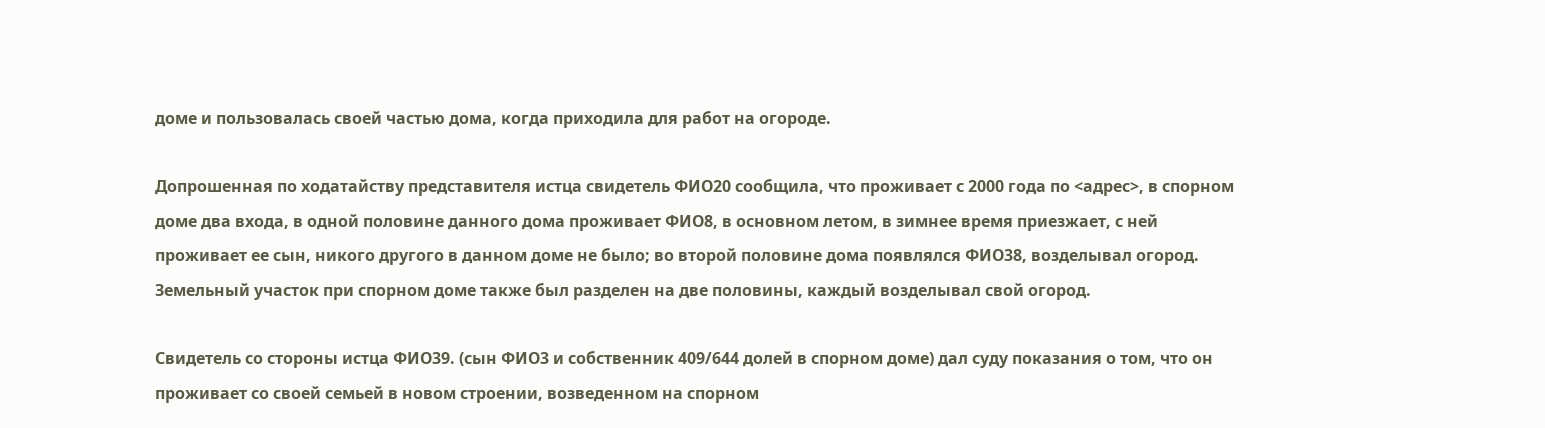доме и пользовалась своей частью дома, когда приходила для работ на огороде.

Допрошенная по ходатайству представителя истца свидетель ФИО20 сообщила, что проживает с 2000 года по <адрес>, в спорном доме два входа, в одной половине данного дома проживает ФИО8, в основном летом, в зимнее время приезжает, с ней проживает ее сын, никого другого в данном доме не было; во второй половине дома появлялся ФИО38, возделывал огород. Земельный участок при спорном доме также был разделен на две половины, каждый возделывал свой огород.

Свидетель со стороны истца ФИО39. (сын ФИО3 и собственник 409/644 долей в спорном доме) дал суду показания о том, что он проживает со своей семьей в новом строении, возведенном на спорном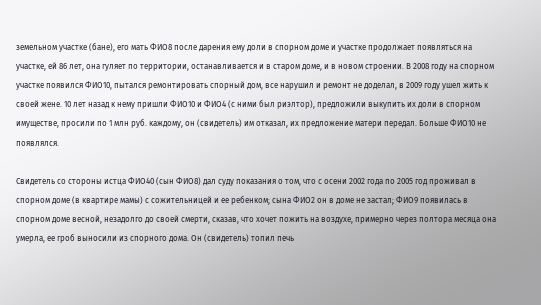земельном участке (бане), его мать ФИО8 после дарения ему доли в спорном доме и участке продолжает появляться на участке, ей 86 лет, она гуляет по территории, останавливается и в старом доме, и в новом строении. В 2008 году на спорном участке появился ФИО10, пытался ремонтировать спорный дом, все нарушил и ремонт не доделал, в 2009 году ушел жить к своей жене. 10 лет назад к нему пришли ФИО10 и ФИО4 (с ними был риэлтор), предложили выкупить их доли в спорном имуществе, просили по 1 млн руб. каждому, он (свидетель) им отказал, их предложение матери передал. Больше ФИО10 не появлялся.

Свидетель со стороны истца ФИО40 (сын ФИО8) дал суду показания о том, что с осени 2002 года по 2005 год проживал в спорном доме (в квартире мамы) с сожительницей и ее ребенком; сына ФИО2 он в доме не застал; ФИО9 появилась в спорном доме весной, незадолго до своей смерти, сказав, что хочет пожить на воздухе, примерно через полтора месяца она умерла, ее гроб выносили из спорного дома. Он (свидетель) топил печь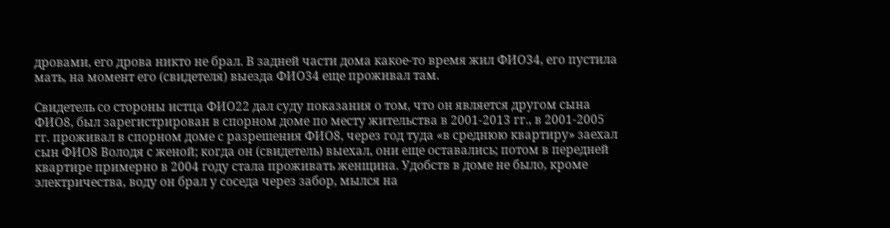дровами, его дрова никто не брал. В задней части дома какое-то время жил ФИО34, его пустила мать, на момент его (свидетеля) выезда ФИО34 еще проживал там.

Свидетель со стороны истца ФИО22 дал суду показания о том, что он является другом сына ФИО8, был зарегистрирован в спорном доме по месту жительства в 2001-2013 гг., в 2001-2005 гг. проживал в спорном доме с разрешения ФИО8, через год туда «в среднюю квартиру» заехал сын ФИО8 Володя с женой; когда он (свидетель) выехал, они еще оставались; потом в передней квартире примерно в 2004 году стала проживать женщина. Удобств в доме не было, кроме электричества, воду он брал у соседа через забор, мылся на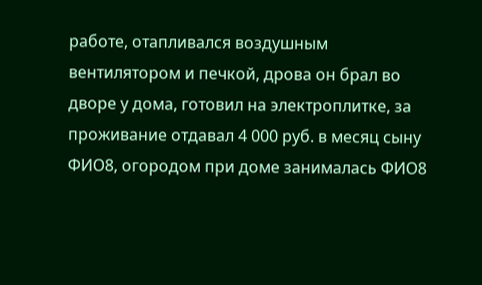работе, отапливался воздушным вентилятором и печкой, дрова он брал во дворе у дома, готовил на электроплитке, за проживание отдавал 4 000 руб. в месяц сыну ФИО8, огородом при доме занималась ФИО8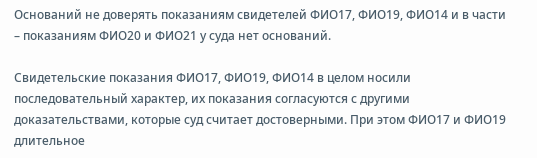Оснований не доверять показаниям свидетелей ФИО17, ФИО19, ФИО14 и в части – показаниям ФИО20 и ФИО21 у суда нет оснований.

Свидетельские показания ФИО17, ФИО19, ФИО14 в целом носили последовательный характер, их показания согласуются с другими доказательствами, которые суд считает достоверными. При этом ФИО17 и ФИО19 длительное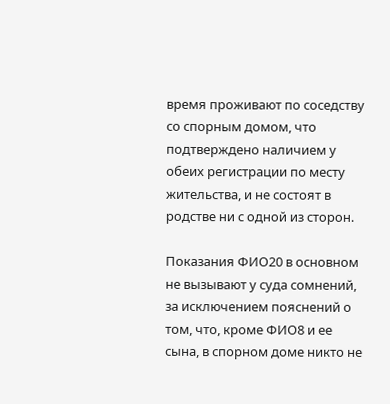время проживают по соседству со спорным домом, что подтверждено наличием у обеих регистрации по месту жительства, и не состоят в родстве ни с одной из сторон.

Показания ФИО20 в основном не вызывают у суда сомнений, за исключением пояснений о том, что, кроме ФИО8 и ее сына, в спорном доме никто не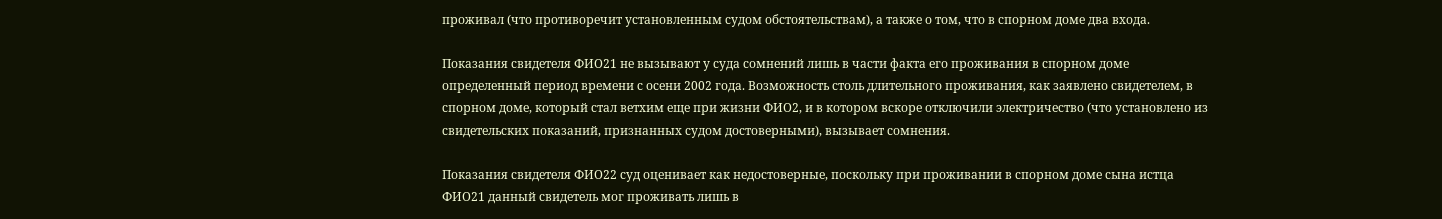проживал (что противоречит установленным судом обстоятельствам), а также о том, что в спорном доме два входа.

Показания свидетеля ФИО21 не вызывают у суда сомнений лишь в части факта его проживания в спорном доме определенный период времени с осени 2002 года. Возможность столь длительного проживания, как заявлено свидетелем, в спорном доме, который стал ветхим еще при жизни ФИО2, и в котором вскоре отключили электричество (что установлено из свидетельских показаний, признанных судом достоверными), вызывает сомнения.

Показания свидетеля ФИО22 суд оценивает как недостоверные, поскольку при проживании в спорном доме сына истца ФИО21 данный свидетель мог проживать лишь в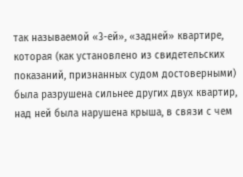так называемой «3-ей», «задней» квартире, которая (как установлено из свидетельских показаний, признанных судом достоверными) была разрушена сильнее других двух квартир, над ней была нарушена крыша, в связи с чем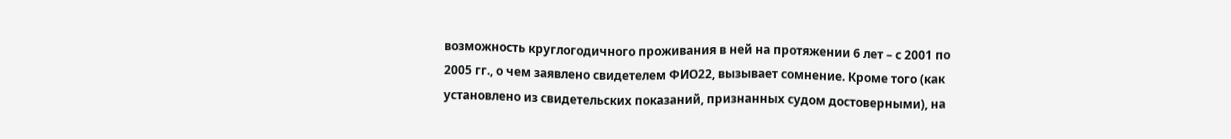возможность круглогодичного проживания в ней на протяжении 6 лет – с 2001 по 2005 гг., о чем заявлено свидетелем ФИО22, вызывает сомнение. Кроме того (как установлено из свидетельских показаний, признанных судом достоверными), на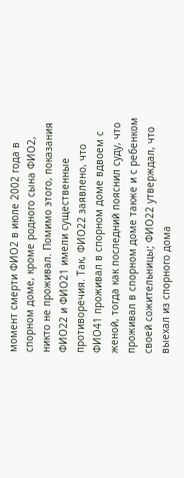момент смерти ФИО2 в июле 2002 года в спорном доме, кроме родного сына ФИО2, никто не проживал. Помимо этого, показания ФИО22 и ФИО21 имели существенные противоречия. Так, ФИО22 заявлено, что ФИО41 проживал в спорном доме вдвоем с женой, тогда как последний пояснил суду, что проживал в спорном доме также и с ребенком своей сожительницы; ФИО22 утверждал, что выехал из спорного дома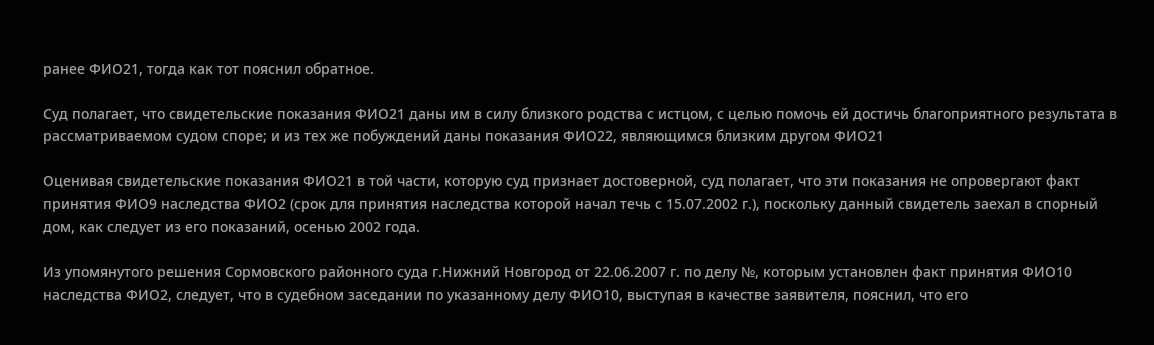ранее ФИО21, тогда как тот пояснил обратное.

Суд полагает, что свидетельские показания ФИО21 даны им в силу близкого родства с истцом, с целью помочь ей достичь благоприятного результата в рассматриваемом судом споре; и из тех же побуждений даны показания ФИО22, являющимся близким другом ФИО21

Оценивая свидетельские показания ФИО21 в той части, которую суд признает достоверной, суд полагает, что эти показания не опровергают факт принятия ФИО9 наследства ФИО2 (срок для принятия наследства которой начал течь с 15.07.2002 г.), поскольку данный свидетель заехал в спорный дом, как следует из его показаний, осенью 2002 года.

Из упомянутого решения Сормовского районного суда г.Нижний Новгород от 22.06.2007 г. по делу №, которым установлен факт принятия ФИО10 наследства ФИО2, следует, что в судебном заседании по указанному делу ФИО10, выступая в качестве заявителя, пояснил, что его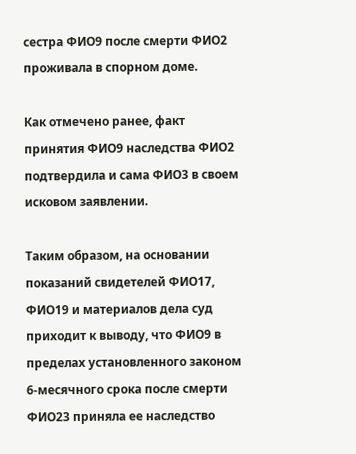сестра ФИО9 после смерти ФИО2 проживала в спорном доме.

Как отмечено ранее, факт принятия ФИО9 наследства ФИО2 подтвердила и сама ФИО3 в своем исковом заявлении.

Таким образом, на основании показаний свидетелей ФИО17, ФИО19 и материалов дела суд приходит к выводу, что ФИО9 в пределах установленного законом 6-месячного срока после смерти ФИО23 приняла ее наследство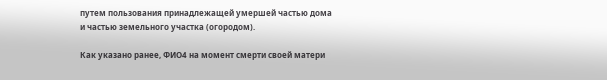путем пользования принадлежащей умершей частью дома и частью земельного участка (огородом).

Как указано ранее, ФИО4 на момент смерти своей матери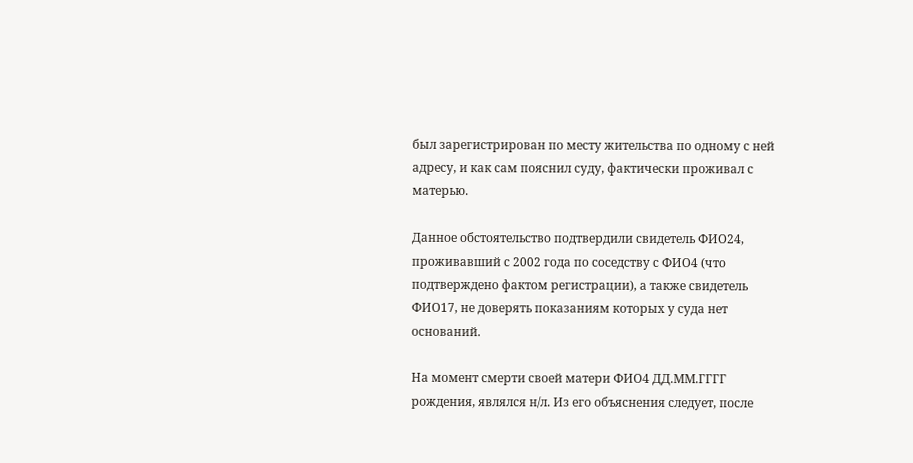был зарегистрирован по месту жительства по одному с ней адресу, и как сам пояснил суду, фактически проживал с матерью.

Данное обстоятельство подтвердили свидетель ФИО24, проживавший с 2002 года по соседству с ФИО4 (что подтверждено фактом регистрации), а также свидетель ФИО17, не доверять показаниям которых у суда нет оснований.

На момент смерти своей матери ФИО4 ДД.ММ.ГГГГ рождения, являлся н/л. Из его объяснения следует, после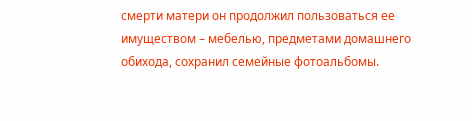смерти матери он продолжил пользоваться ее имуществом – мебелью, предметами домашнего обихода, сохранил семейные фотоальбомы.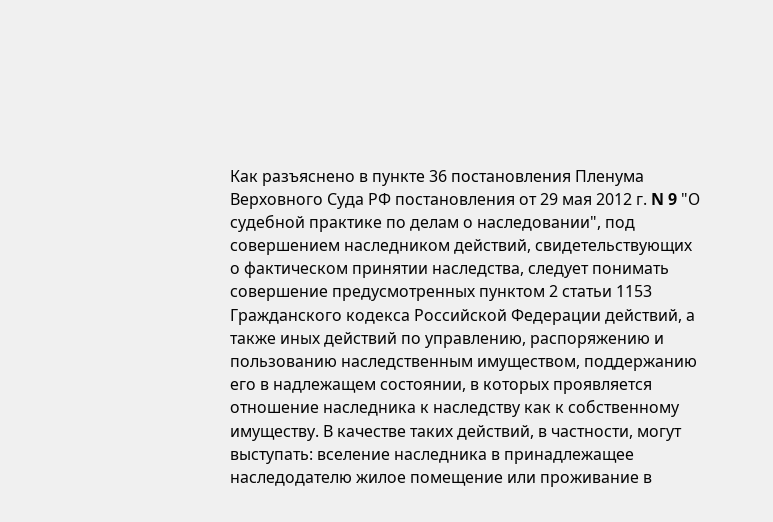Как разъяснено в пункте 36 постановления Пленума Верховного Суда РФ постановления от 29 мая 2012 г. N 9 "О судебной практике по делам о наследовании", под совершением наследником действий, свидетельствующих о фактическом принятии наследства, следует понимать совершение предусмотренных пунктом 2 статьи 1153 Гражданского кодекса Российской Федерации действий, а также иных действий по управлению, распоряжению и пользованию наследственным имуществом, поддержанию его в надлежащем состоянии, в которых проявляется отношение наследника к наследству как к собственному имуществу. В качестве таких действий, в частности, могут выступать: вселение наследника в принадлежащее наследодателю жилое помещение или проживание в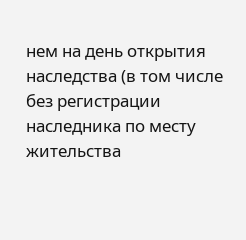нем на день открытия наследства (в том числе без регистрации наследника по месту жительства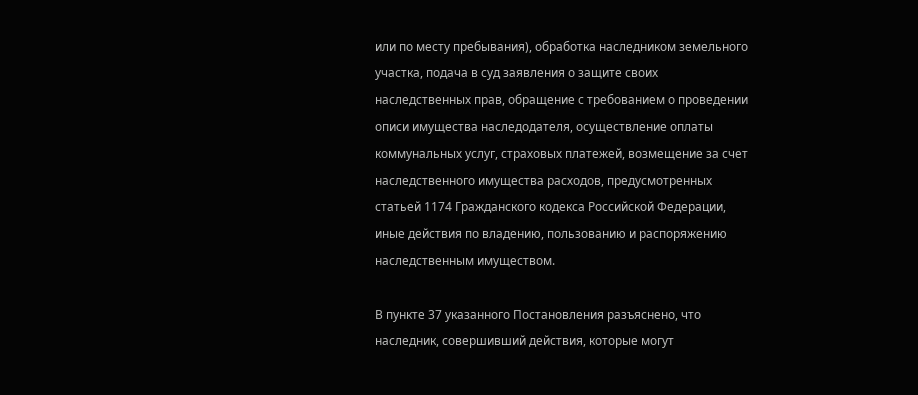или по месту пребывания), обработка наследником земельного участка, подача в суд заявления о защите своих наследственных прав, обращение с требованием о проведении описи имущества наследодателя, осуществление оплаты коммунальных услуг, страховых платежей, возмещение за счет наследственного имущества расходов, предусмотренных статьей 1174 Гражданского кодекса Российской Федерации, иные действия по владению, пользованию и распоряжению наследственным имуществом.

В пункте 37 указанного Постановления разъяснено, что наследник, совершивший действия, которые могут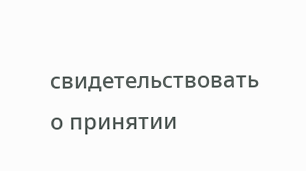свидетельствовать о принятии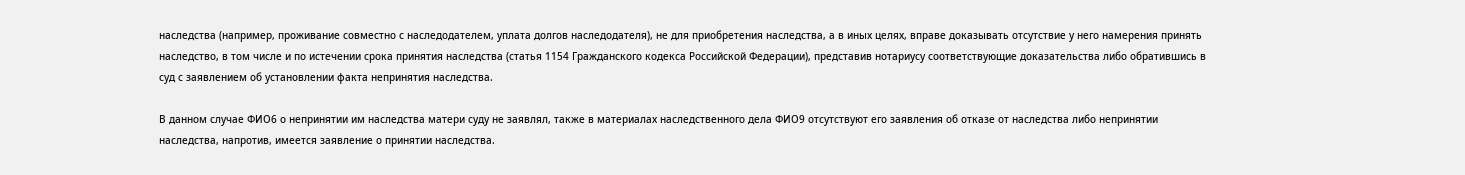наследства (например, проживание совместно с наследодателем, уплата долгов наследодателя), не для приобретения наследства, а в иных целях, вправе доказывать отсутствие у него намерения принять наследство, в том числе и по истечении срока принятия наследства (статья 1154 Гражданского кодекса Российской Федерации), представив нотариусу соответствующие доказательства либо обратившись в суд с заявлением об установлении факта непринятия наследства.

В данном случае ФИО6 о непринятии им наследства матери суду не заявлял, также в материалах наследственного дела ФИО9 отсутствуют его заявления об отказе от наследства либо непринятии наследства, напротив, имеется заявление о принятии наследства.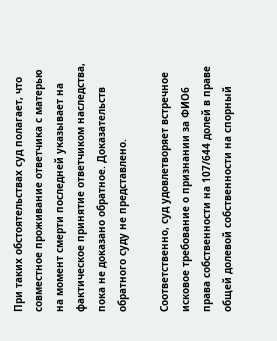При таких обстоятельствах суд полагает, что совместное проживание ответчика с матерью на момент смерти последней указывает на фактическое принятие ответчиком наследства, пока не доказано обратное. Доказательств обратного суду не представлено.

Соответственно, суд удовлетворяет встречное исковое требование о признании за ФИО6 права собственности на 107/644 долей в праве общей долевой собственности на спорный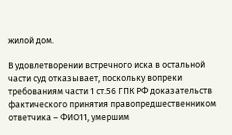жилой дом.

В удовлетворении встречного иска в остальной части суд отказывает, поскольку вопреки требованиям части 1 ст.56 ГПК РФ доказательств фактического принятия правопредшественником ответчика – ФИО11, умершим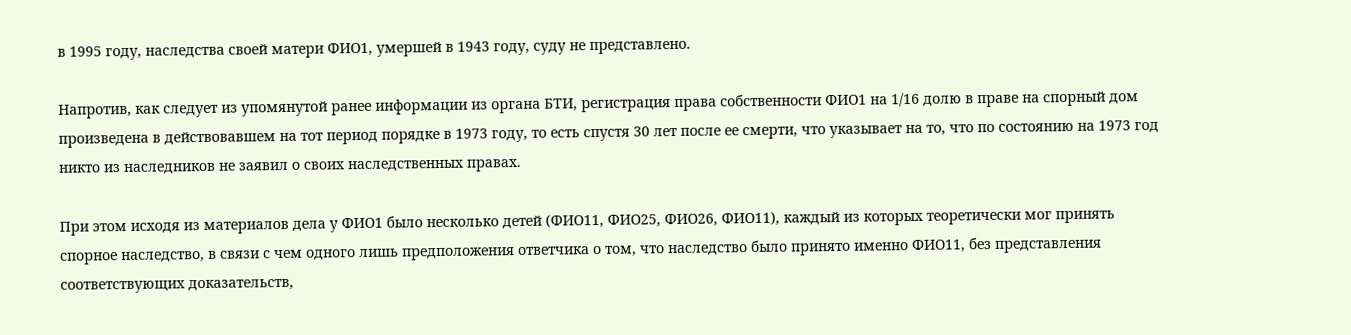в 1995 году, наследства своей матери ФИО1, умершей в 1943 году, суду не представлено.

Напротив, как следует из упомянутой ранее информации из органа БТИ, регистрация права собственности ФИО1 на 1/16 долю в праве на спорный дом произведена в действовавшем на тот период порядке в 1973 году, то есть спустя 30 лет после ее смерти, что указывает на то, что по состоянию на 1973 год никто из наследников не заявил о своих наследственных правах.

При этом исходя из материалов дела у ФИО1 было несколько детей (ФИО11, ФИО25, ФИО26, ФИО11), каждый из которых теоретически мог принять спорное наследство, в связи с чем одного лишь предположения ответчика о том, что наследство было принято именно ФИО11, без представления соответствующих доказательств,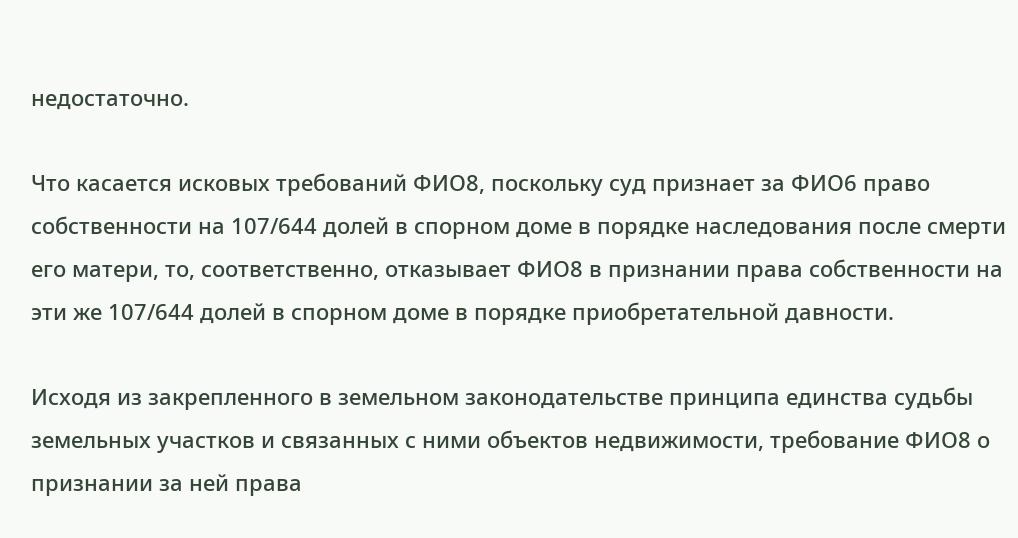недостаточно.

Что касается исковых требований ФИО8, поскольку суд признает за ФИО6 право собственности на 107/644 долей в спорном доме в порядке наследования после смерти его матери, то, соответственно, отказывает ФИО8 в признании права собственности на эти же 107/644 долей в спорном доме в порядке приобретательной давности.

Исходя из закрепленного в земельном законодательстве принципа единства судьбы земельных участков и связанных с ними объектов недвижимости, требование ФИО8 о признании за ней права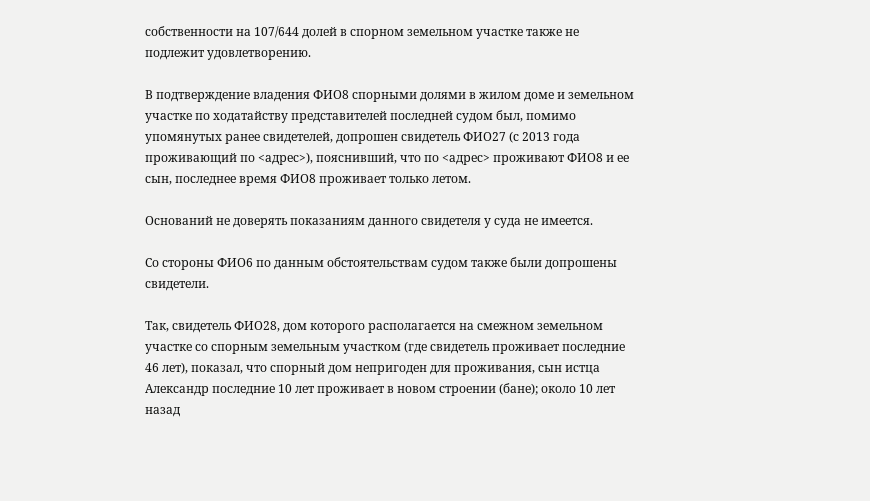собственности на 107/644 долей в спорном земельном участке также не подлежит удовлетворению.

В подтверждение владения ФИО8 спорными долями в жилом доме и земельном участке по ходатайству представителей последней судом был, помимо упомянутых ранее свидетелей, допрошен свидетель ФИО27 (с 2013 года проживающий по <адрес>), пояснивший, что по <адрес> проживают ФИО8 и ее сын, последнее время ФИО8 проживает только летом.

Оснований не доверять показаниям данного свидетеля у суда не имеется.

Со стороны ФИО6 по данным обстоятельствам судом также были допрошены свидетели.

Так, свидетель ФИО28, дом которого располагается на смежном земельном участке со спорным земельным участком (где свидетель проживает последние 46 лет), показал, что спорный дом непригоден для проживания, сын истца Александр последние 10 лет проживает в новом строении (бане); около 10 лет назад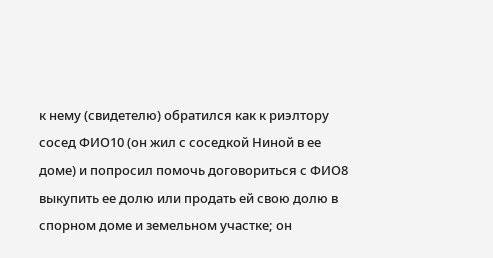к нему (свидетелю) обратился как к риэлтору сосед ФИО10 (он жил с соседкой Ниной в ее доме) и попросил помочь договориться с ФИО8 выкупить ее долю или продать ей свою долю в спорном доме и земельном участке; он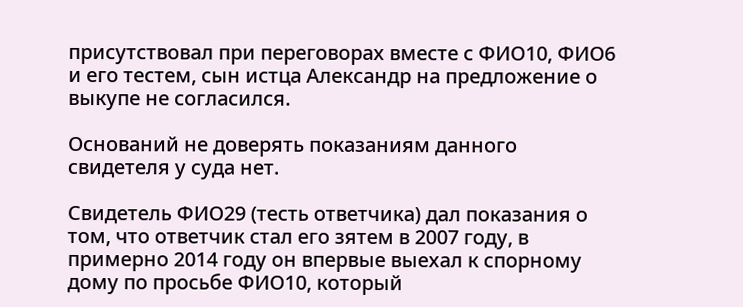присутствовал при переговорах вместе с ФИО10, ФИО6 и его тестем, сын истца Александр на предложение о выкупе не согласился.

Оснований не доверять показаниям данного свидетеля у суда нет.

Свидетель ФИО29 (тесть ответчика) дал показания о том, что ответчик стал его зятем в 2007 году, в примерно 2014 году он впервые выехал к спорному дому по просьбе ФИО10, который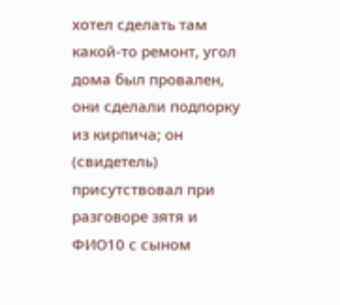хотел сделать там какой-то ремонт, угол дома был провален, они сделали подпорку из кирпича; он (свидетель) присутствовал при разговоре зятя и ФИО10 с сыном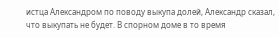истца Александром по поводу выкупа долей, Александр сказал, что выкупать не будет. В спорном доме в то время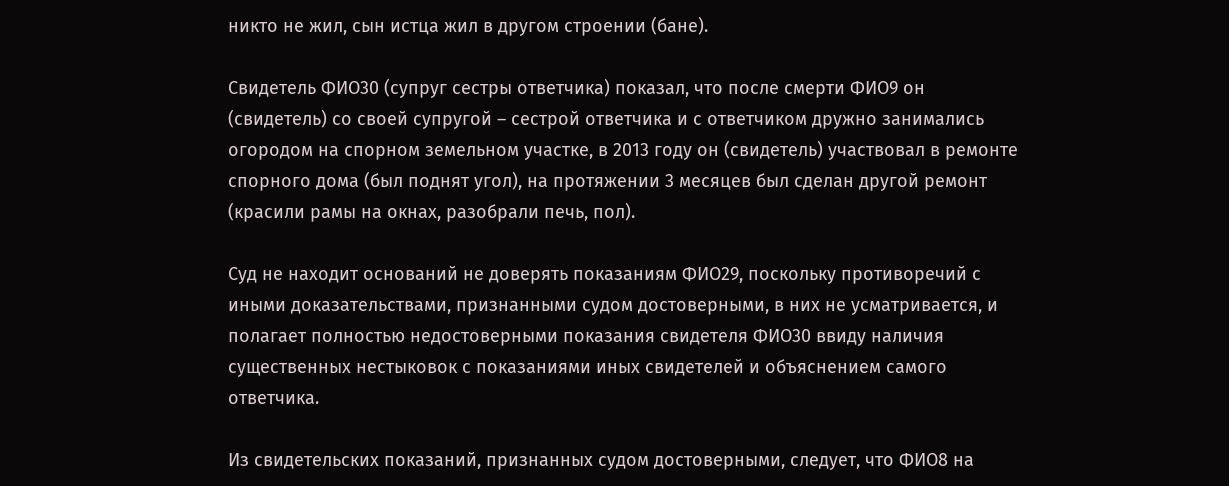никто не жил, сын истца жил в другом строении (бане).

Свидетель ФИО30 (супруг сестры ответчика) показал, что после смерти ФИО9 он (свидетель) со своей супругой – сестрой ответчика и с ответчиком дружно занимались огородом на спорном земельном участке, в 2013 году он (свидетель) участвовал в ремонте спорного дома (был поднят угол), на протяжении 3 месяцев был сделан другой ремонт (красили рамы на окнах, разобрали печь, пол).

Суд не находит оснований не доверять показаниям ФИО29, поскольку противоречий с иными доказательствами, признанными судом достоверными, в них не усматривается, и полагает полностью недостоверными показания свидетеля ФИО30 ввиду наличия существенных нестыковок с показаниями иных свидетелей и объяснением самого ответчика.

Из свидетельских показаний, признанных судом достоверными, следует, что ФИО8 на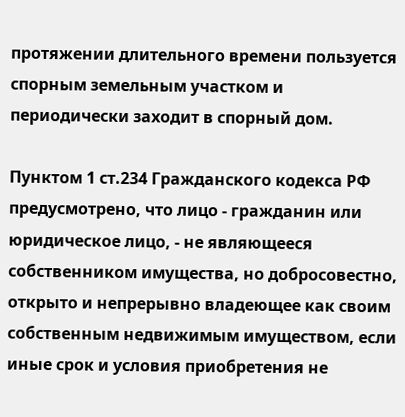протяжении длительного времени пользуется спорным земельным участком и периодически заходит в спорный дом.

Пунктом 1 ст.234 Гражданского кодекса РФ предусмотрено, что лицо - гражданин или юридическое лицо, - не являющееся собственником имущества, но добросовестно, открыто и непрерывно владеющее как своим собственным недвижимым имуществом, если иные срок и условия приобретения не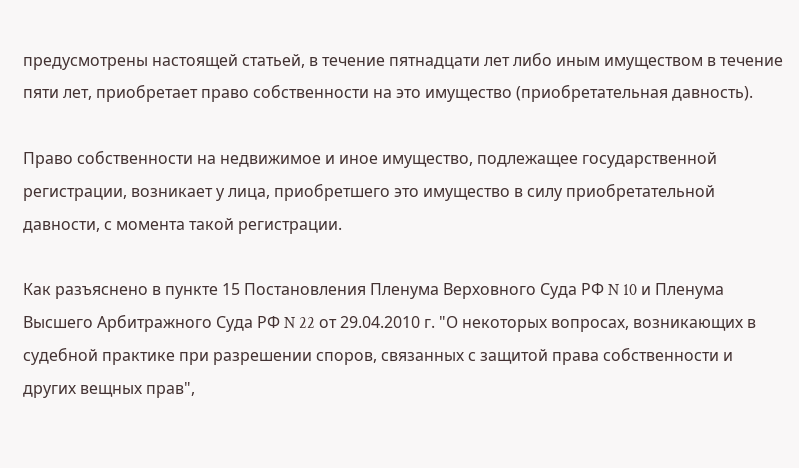предусмотрены настоящей статьей, в течение пятнадцати лет либо иным имуществом в течение пяти лет, приобретает право собственности на это имущество (приобретательная давность).

Право собственности на недвижимое и иное имущество, подлежащее государственной регистрации, возникает у лица, приобретшего это имущество в силу приобретательной давности, с момента такой регистрации.

Как разъяснено в пункте 15 Постановления Пленума Верховного Суда РФ N 10 и Пленума Высшего Арбитражного Суда РФ N 22 от 29.04.2010 г. "О некоторых вопросах, возникающих в судебной практике при разрешении споров, связанных с защитой права собственности и других вещных прав",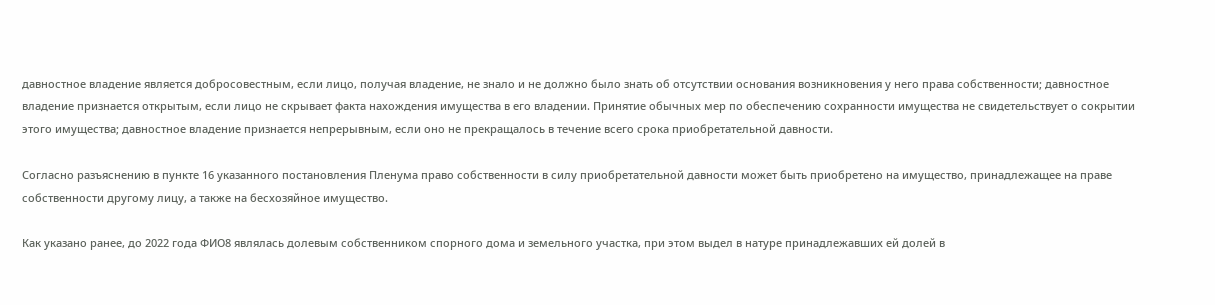давностное владение является добросовестным, если лицо, получая владение, не знало и не должно было знать об отсутствии основания возникновения у него права собственности; давностное владение признается открытым, если лицо не скрывает факта нахождения имущества в его владении. Принятие обычных мер по обеспечению сохранности имущества не свидетельствует о сокрытии этого имущества; давностное владение признается непрерывным, если оно не прекращалось в течение всего срока приобретательной давности.

Согласно разъяснению в пункте 16 указанного постановления Пленума право собственности в силу приобретательной давности может быть приобретено на имущество, принадлежащее на праве собственности другому лицу, а также на бесхозяйное имущество.

Как указано ранее, до 2022 года ФИО8 являлась долевым собственником спорного дома и земельного участка, при этом выдел в натуре принадлежавших ей долей в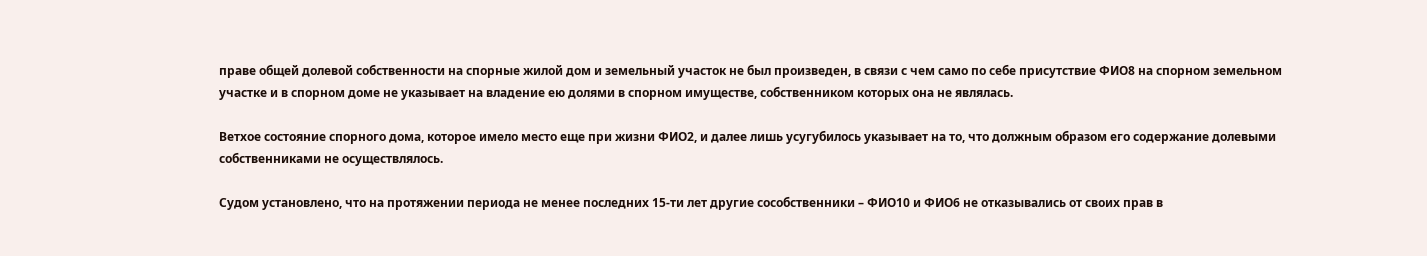праве общей долевой собственности на спорные жилой дом и земельный участок не был произведен, в связи с чем само по себе присутствие ФИО8 на спорном земельном участке и в спорном доме не указывает на владение ею долями в спорном имуществе, собственником которых она не являлась.

Ветхое состояние спорного дома, которое имело место еще при жизни ФИО2, и далее лишь усугубилось указывает на то, что должным образом его содержание долевыми собственниками не осуществлялось.

Судом установлено, что на протяжении периода не менее последних 15-ти лет другие сособственники – ФИО10 и ФИО6 не отказывались от своих прав в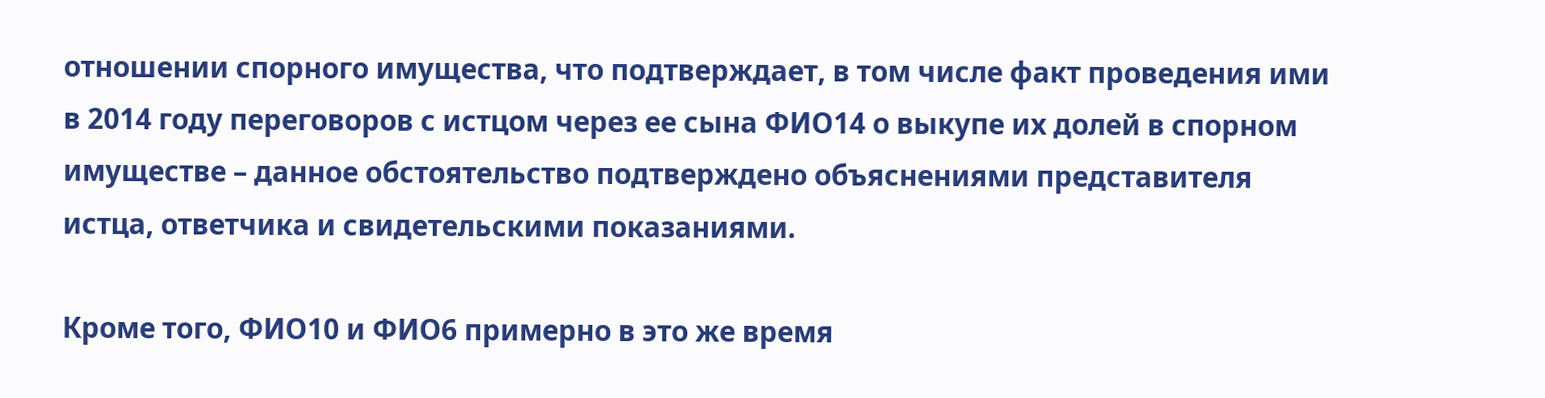отношении спорного имущества, что подтверждает, в том числе факт проведения ими в 2014 году переговоров с истцом через ее сына ФИО14 о выкупе их долей в спорном имуществе – данное обстоятельство подтверждено объяснениями представителя истца, ответчика и свидетельскими показаниями.

Кроме того, ФИО10 и ФИО6 примерно в это же время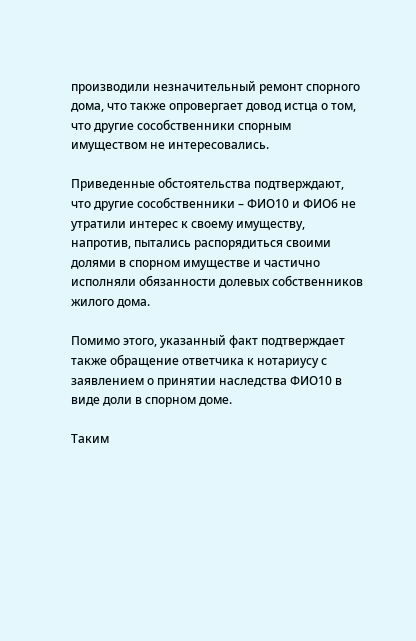производили незначительный ремонт спорного дома, что также опровергает довод истца о том, что другие сособственники спорным имуществом не интересовались.

Приведенные обстоятельства подтверждают, что другие сособственники – ФИО10 и ФИО6 не утратили интерес к своему имуществу, напротив, пытались распорядиться своими долями в спорном имуществе и частично исполняли обязанности долевых собственников жилого дома.

Помимо этого, указанный факт подтверждает также обращение ответчика к нотариусу с заявлением о принятии наследства ФИО10 в виде доли в спорном доме.

Таким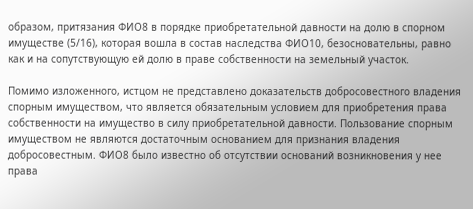образом, притязания ФИО8 в порядке приобретательной давности на долю в спорном имуществе (5/16), которая вошла в состав наследства ФИО10, безосновательны, равно как и на сопутствующую ей долю в праве собственности на земельный участок.

Помимо изложенного, истцом не представлено доказательств добросовестного владения спорным имуществом, что является обязательным условием для приобретения права собственности на имущество в силу приобретательной давности. Пользование спорным имуществом не являются достаточным основанием для признания владения добросовестным. ФИО8 было известно об отсутствии оснований возникновения у нее права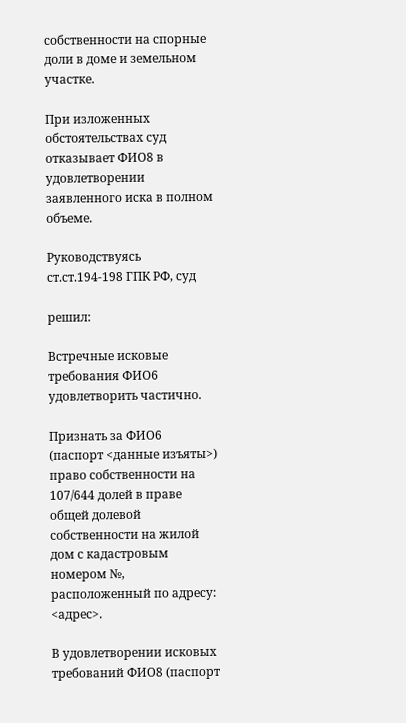собственности на спорные доли в доме и земельном участке.

При изложенных обстоятельствах суд отказывает ФИО8 в удовлетворении заявленного иска в полном объеме.

Руководствуясь ст.ст.194-198 ГПК РФ, суд

решил:

Встречные исковые требования ФИО6 удовлетворить частично.

Признать за ФИО6 (паспорт <данные изъяты>) право собственности на 107/644 долей в праве общей долевой собственности на жилой дом с кадастровым номером №, расположенный по адресу: <адрес>.

В удовлетворении исковых требований ФИО8 (паспорт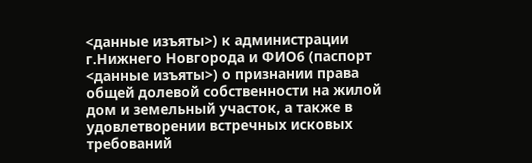<данные изъяты>) к администрации г.Нижнего Новгорода и ФИО6 (паспорт <данные изъяты>) о признании права общей долевой собственности на жилой дом и земельный участок, а также в удовлетворении встречных исковых требований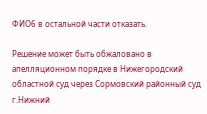ФИО6 в остальной части отказать.

Решение может быть обжаловано в апелляционном порядке в Нижегородский областной суд через Сормовский районный суд г.Нижний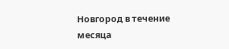Новгород в течение месяца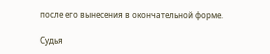после его вынесения в окончательной форме.

Судья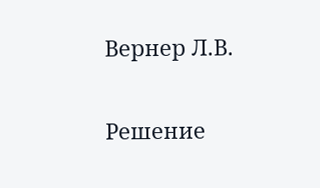Вернер Л.В.

Решение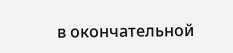в окончательной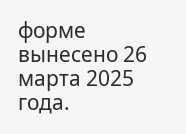форме вынесено 26 марта 2025 года.